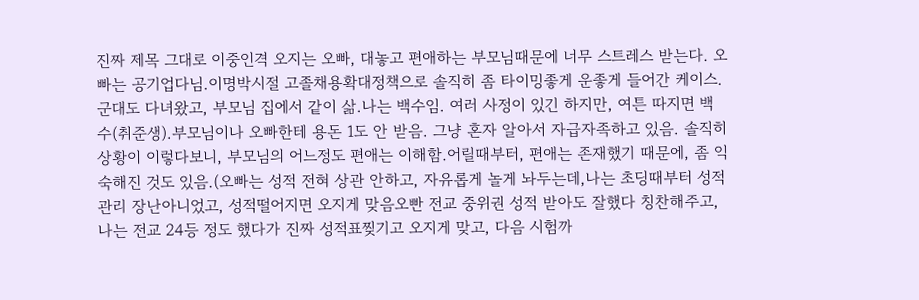진짜 제목 그대로 이중인격 오지는 오빠, 대놓고 편애하는 부모님때문에 너무 스트레스 받는다. 오빠는 공기업다님.이명박시절 고졸채용확대정책으로 솔직히 좀 타이밍좋게 운좋게 들어간 케이스.군대도 다녀왔고, 부모님 집에서 같이 삶.나는 백수임. 여러 사정이 있긴 하지만, 여튼 따지면 백수(취준생).부모님이나 오빠한테 용돈 1도 안 받음. 그냥 혼자 알아서 자급자족하고 있음. 솔직히 상황이 이렇다보니, 부모님의 어느정도 편애는 이해함.어릴때부터, 편애는 존재했기 때문에, 좀 익숙해진 것도 있음.(오빠는 성적 전혀 상관 안하고, 자유롭게 놀게 놔두는데,나는 초딩때부터 성적 관리 장난아니었고, 성적떨어지면 오지게 맞음오빤 전교 중위권 성적 받아도 잘했다 칭찬해주고, 나는 전교 24등 정도 했다가 진짜 성적표찢기고 오지게 맞고, 다음 시험까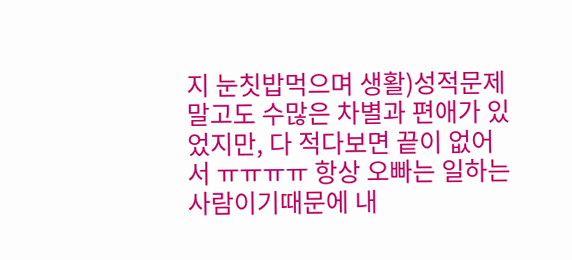지 눈칫밥먹으며 생활)성적문제 말고도 수많은 차별과 편애가 있었지만, 다 적다보면 끝이 없어서 ㅠㅠㅠㅠ 항상 오빠는 일하는 사람이기때문에 내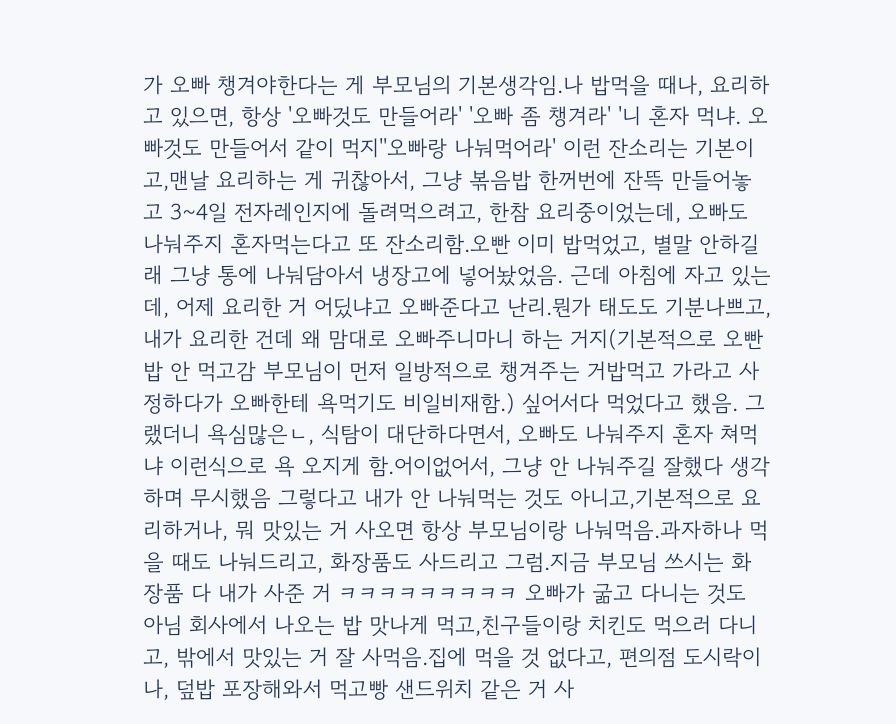가 오빠 챙겨야한다는 게 부모님의 기본생각임.나 밥먹을 때나, 요리하고 있으면, 항상 '오빠것도 만들어라' '오빠 좀 챙겨라' '니 혼자 먹냐. 오빠것도 만들어서 같이 먹지''오빠랑 나눠먹어라' 이런 잔소리는 기본이고,맨날 요리하는 게 귀찮아서, 그냥 볶음밥 한꺼번에 잔뜩 만들어놓고 3~4일 전자레인지에 돌려먹으려고, 한참 요리중이었는데, 오빠도 나눠주지 혼자먹는다고 또 잔소리함.오빤 이미 밥먹었고, 별말 안하길래 그냥 통에 나눠담아서 냉장고에 넣어놨었음. 근데 아침에 자고 있는데, 어제 요리한 거 어딨냐고 오빠준다고 난리.뭔가 태도도 기분나쁘고, 내가 요리한 건데 왜 맘대로 오빠주니마니 하는 거지(기본적으로 오빤 밥 안 먹고감 부모님이 먼저 일방적으로 챙겨주는 거밥먹고 가라고 사정하다가 오빠한테 욕먹기도 비일비재함.) 싶어서다 먹었다고 했음. 그랬더니 욕심많은ㄴ, 식탐이 대단하다면서, 오빠도 나눠주지 혼자 쳐먹냐 이런식으로 욕 오지게 함.어이없어서, 그냥 안 나눠주길 잘했다 생각하며 무시했음 그렇다고 내가 안 나눠먹는 것도 아니고,기본적으로 요리하거나, 뭐 맛있는 거 사오면 항상 부모님이랑 나눠먹음.과자하나 먹을 때도 나눠드리고, 화장품도 사드리고 그럼.지금 부모님 쓰시는 화장품 다 내가 사준 거 ㅋㅋㅋㅋㅋㅋㅋㅋㅋ 오빠가 굶고 다니는 것도 아님 회사에서 나오는 밥 맛나게 먹고,친구들이랑 치킨도 먹으러 다니고, 밖에서 맛있는 거 잘 사먹음.집에 먹을 것 없다고, 편의점 도시락이나, 덮밥 포장해와서 먹고빵 샌드위치 같은 거 사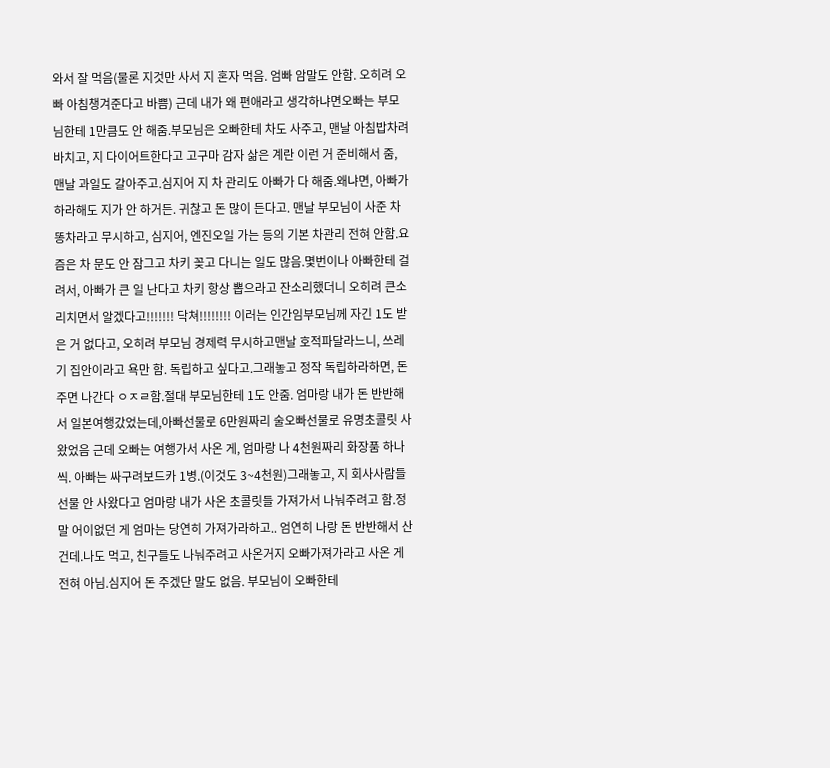와서 잘 먹음(물론 지것만 사서 지 혼자 먹음. 엄빠 암말도 안함. 오히려 오빠 아침챙겨준다고 바쁨) 근데 내가 왜 편애라고 생각하냐면오빠는 부모님한테 1만큼도 안 해줌.부모님은 오빠한테 차도 사주고, 맨날 아침밥차려바치고, 지 다이어트한다고 고구마 감자 삶은 계란 이런 거 준비해서 줌, 맨날 과일도 갈아주고.심지어 지 차 관리도 아빠가 다 해줌.왜냐면, 아빠가 하라해도 지가 안 하거든. 귀찮고 돈 많이 든다고. 맨날 부모님이 사준 차 똥차라고 무시하고, 심지어, 엔진오일 가는 등의 기본 차관리 전혀 안함.요즘은 차 문도 안 잠그고 차키 꽂고 다니는 일도 많음.몇번이나 아빠한테 걸려서, 아빠가 큰 일 난다고 차키 항상 뽑으라고 잔소리했더니 오히려 큰소리치면서 알겠다고!!!!!!! 닥쳐!!!!!!!! 이러는 인간임부모님께 자긴 1도 받은 거 없다고, 오히려 부모님 경제력 무시하고맨날 호적파달라느니, 쓰레기 집안이라고 욕만 함. 독립하고 싶다고.그래놓고 정작 독립하라하면, 돈주면 나간다 ㅇㅈㄹ함.절대 부모님한테 1도 안줌. 엄마랑 내가 돈 반반해서 일본여행갔었는데,아빠선물로 6만원짜리 술오빠선물로 유명초콜릿 사왔었음 근데 오빠는 여행가서 사온 게, 엄마랑 나 4천원짜리 화장품 하나씩. 아빠는 싸구려보드카 1병.(이것도 3~4천원)그래놓고, 지 회사사람들 선물 안 사왔다고 엄마랑 내가 사온 초콜릿들 가져가서 나눠주려고 함.정말 어이없던 게 엄마는 당연히 가져가라하고.. 엄연히 나랑 돈 반반해서 산건데.나도 먹고, 친구들도 나눠주려고 사온거지 오빠가져가라고 사온 게 전혀 아님.심지어 돈 주겠단 말도 없음. 부모님이 오빠한테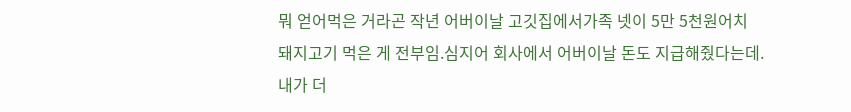뭐 얻어먹은 거라곤 작년 어버이날 고깃집에서가족 넷이 5만 5천원어치 돼지고기 먹은 게 전부임.심지어 회사에서 어버이날 돈도 지급해줬다는데.내가 더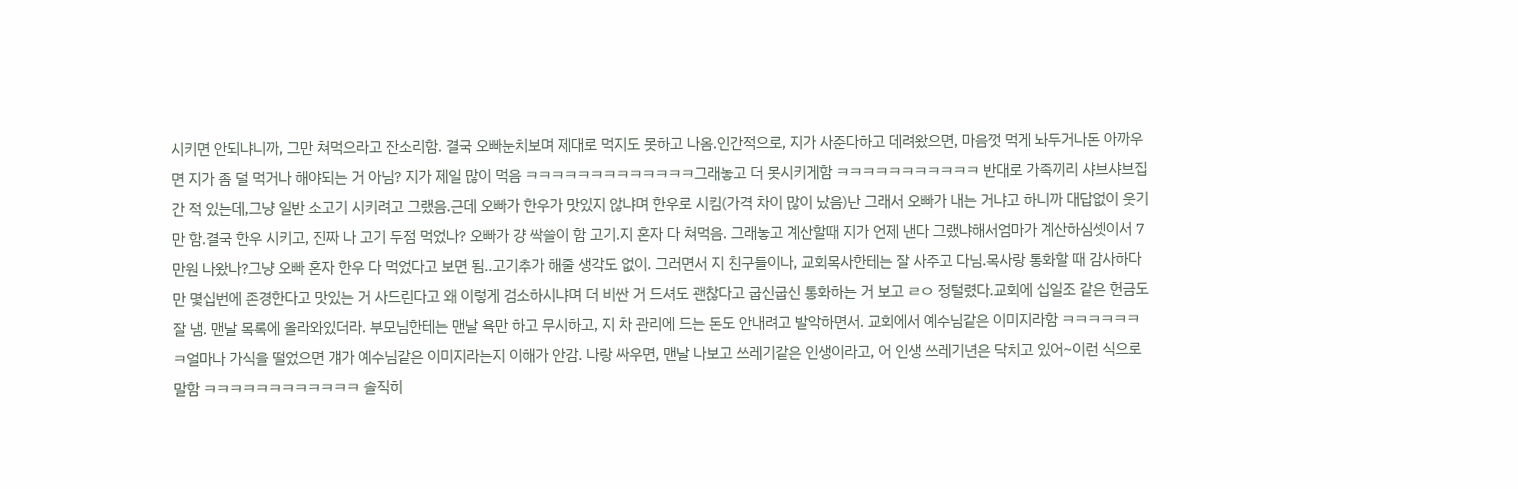시키면 안되냐니까, 그만 쳐먹으라고 잔소리함. 결국 오빠눈치보며 제대로 먹지도 못하고 나옴.인간적으로, 지가 사준다하고 데려왔으면, 마음껏 먹게 놔두거나돈 아까우면 지가 좀 덜 먹거나 해야되는 거 아님? 지가 제일 많이 먹음 ㅋㅋㅋㅋㅋㅋㅋㅋㅋㅋㅋㅋㅋ그래놓고 더 못시키게함 ㅋㅋㅋㅋㅋㅋㅋㅋㅋㅋㅋ 반대로 가족끼리 샤브샤브집간 적 있는데,그냥 일반 소고기 시키려고 그랬음.근데 오빠가 한우가 맛있지 않냐며 한우로 시킴(가격 차이 많이 났음)난 그래서 오빠가 내는 거냐고 하니까 대답없이 웃기만 함.결국 한우 시키고, 진짜 나 고기 두점 먹었나? 오빠가 걍 싹쓸이 함 고기.지 혼자 다 쳐먹음. 그래놓고 계산할때 지가 언제 낸다 그랬냐해서엄마가 계산하심셋이서 7만원 나왔나?그냥 오빠 혼자 한우 다 먹었다고 보면 됨..고기추가 해줄 생각도 없이. 그러면서 지 친구들이나, 교회목사한테는 잘 사주고 다님.목사랑 통화할 때 감사하다만 몇십번에 존경한다고 맛있는 거 사드린다고 왜 이렇게 검소하시냐며 더 비싼 거 드셔도 괜찮다고 굽신굽신 통화하는 거 보고 ㄹㅇ 정털렸다.교회에 십일조 같은 헌금도 잘 냄. 맨날 목록에 올라와있더라. 부모님한테는 맨날 욕만 하고 무시하고, 지 차 관리에 드는 돈도 안내려고 발악하면서. 교회에서 예수님같은 이미지라함 ㅋㅋㅋㅋㅋㅋㅋ얼마나 가식을 떨었으면 걔가 예수님같은 이미지라는지 이해가 안감. 나랑 싸우면, 맨날 나보고 쓰레기같은 인생이라고, 어 인생 쓰레기년은 닥치고 있어~이런 식으로 말함 ㅋㅋㅋㅋㅋㅋㅋㅋㅋㅋㅋㅋ 솔직히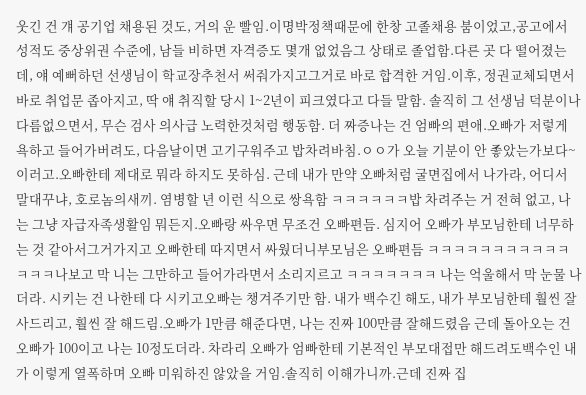웃긴 건 걔 공기업 채용된 것도, 거의 운 빨임.이명박정책때문에 한창 고졸채용 붐이었고,공고에서 성적도 중상위권 수준에, 남들 비하면 자격증도 몇개 없었음그 상태로 졸업함.다른 곳 다 떨어졌는데, 얘 예뻐하던 선생님이 학교장추천서 써줘가지고그거로 바로 합격한 거임.이후, 정권교체되면서 바로 취업문 좁아지고, 딱 얘 취직할 당시 1~2년이 피크였다고 다들 말함. 솔직히 그 선생님 덕분이나 다름없으면서, 무슨 검사 의사급 노력한것처럼 행동함. 더 짜증나는 건 엄빠의 편애.오빠가 저렇게 욕하고 들어가버려도, 다음날이면 고기구워주고 밥차려바침.ㅇㅇ가 오늘 기분이 안 좋았는가보다~ 이러고.오빠한테 제대로 뭐라 하지도 못하심. 근데 내가 만약 오빠처럼 굴면집에서 나가라, 어디서 말대꾸냐, 호로놈의새끼. 염병할 년 이런 식으로 쌍욕함 ㅋㅋㅋㅋㅋㅋ밥 차려주는 거 전혀 없고, 나는 그냥 자급자족생활임 뭐든지.오빠랑 싸우면 무조건 오빠편듬. 심지어 오빠가 부모님한테 너무하는 것 같아서그거가지고 오빠한테 따지면서 싸웠더니부모님은 오빠편듬 ㅋㅋㅋㅋㅋㅋㅋㅋㅋㅋㅋㅋㅋㅋ나보고 막 니는 그만하고 들어가라면서 소리지르고 ㅋㅋㅋㅋㅋㅋㅋ 나는 억울해서 막 눈물 나더라. 시키는 건 나한테 다 시키고오빠는 챙겨주기만 함. 내가 백수긴 해도, 내가 부모님한테 훨씬 잘 사드리고, 훨씬 잘 해드림.오빠가 1만큼 해준다면, 나는 진짜 100만큼 잘해드렸음 근데 돌아오는 건 오빠가 100이고 나는 10정도더라. 차라리 오빠가 엄빠한테 기본적인 부모대접만 해드려도백수인 내가 이렇게 열폭하며 오빠 미워하진 않았을 거임.솔직히 이해가니까.근데 진짜 집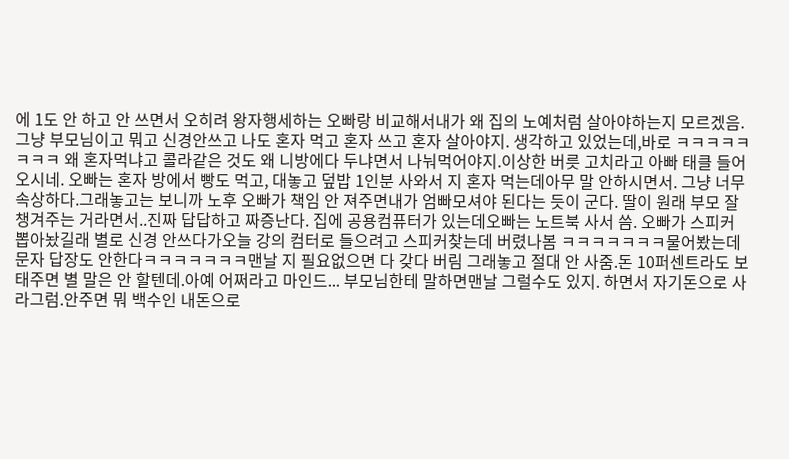에 1도 안 하고 안 쓰면서 오히려 왕자행세하는 오빠랑 비교해서내가 왜 집의 노예처럼 살아야하는지 모르겠음. 그냥 부모님이고 뭐고 신경안쓰고 나도 혼자 먹고 혼자 쓰고 혼자 살아야지. 생각하고 있었는데,바로 ㅋㅋㅋㅋㅋㅋㅋㅋ 왜 혼자먹냐고 콜라같은 것도 왜 니방에다 두냐면서 나눠먹어야지.이상한 버릇 고치라고 아빠 태클 들어오시네. 오빠는 혼자 방에서 빵도 먹고, 대놓고 덮밥 1인분 사와서 지 혼자 먹는데아무 말 안하시면서. 그냥 너무 속상하다.그래놓고는 보니까 노후 오빠가 책임 안 져주면내가 엄빠모셔야 된다는 듯이 군다. 딸이 원래 부모 잘 챙겨주는 거라면서..진짜 답답하고 짜증난다. 집에 공용컴퓨터가 있는데오빠는 노트북 사서 씀. 오빠가 스피커 뽑아놨길래 별로 신경 안쓰다가오늘 강의 컴터로 들으려고 스피커찾는데 버렸나봄 ㅋㅋㅋㅋㅋㅋㅋ물어봤는데 문자 답장도 안한다ㅋㅋㅋㅋㅋㅋㅋ맨날 지 필요없으면 다 갖다 버림 그래놓고 절대 안 사줌.돈 10퍼센트라도 보태주면 별 말은 안 할텐데.아예 어쩌라고 마인드... 부모님한테 말하면맨날 그럴수도 있지. 하면서 자기돈으로 사라그럼.안주면 뭐 백수인 내돈으로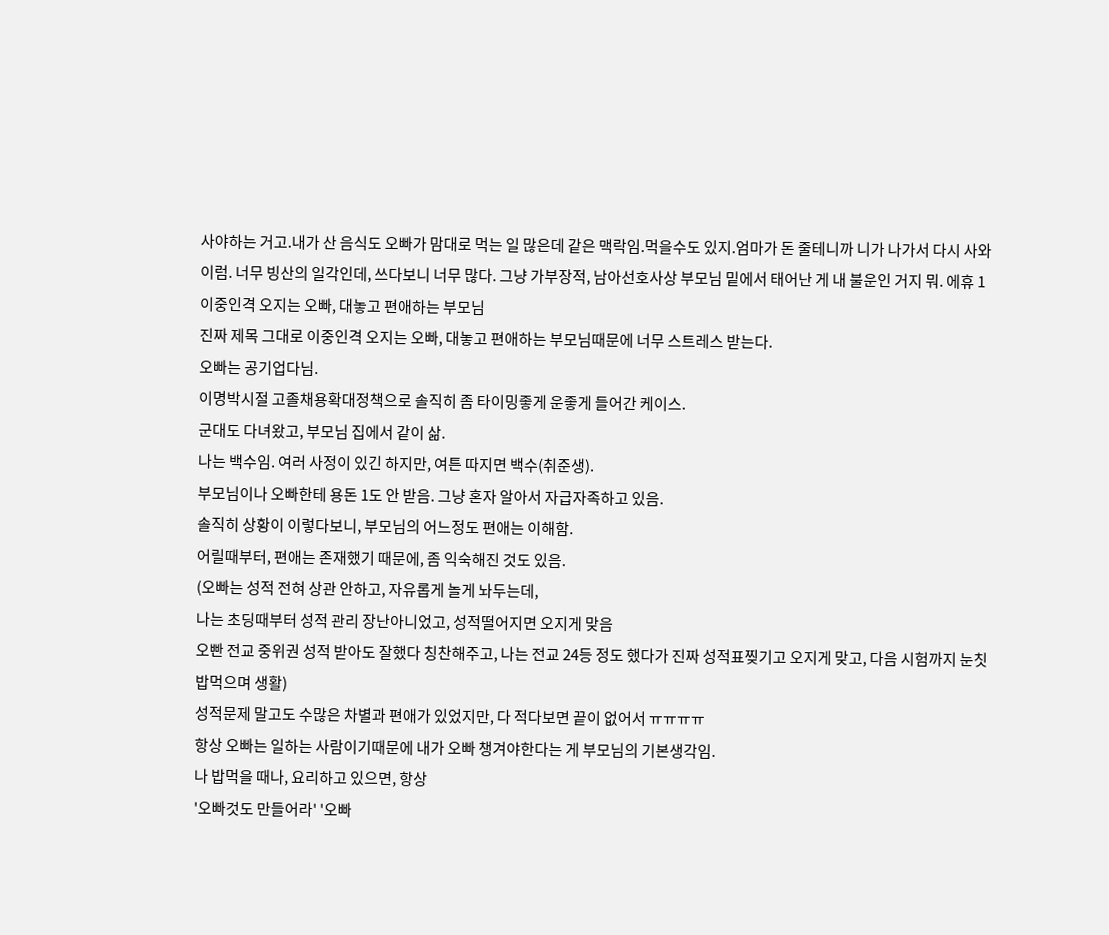사야하는 거고.내가 산 음식도 오빠가 맘대로 먹는 일 많은데 같은 맥락임.먹을수도 있지.엄마가 돈 줄테니까 니가 나가서 다시 사와 이럼. 너무 빙산의 일각인데, 쓰다보니 너무 많다. 그냥 가부장적, 남아선호사상 부모님 밑에서 태어난 게 내 불운인 거지 뭐. 에휴 1
이중인격 오지는 오빠, 대놓고 편애하는 부모님
진짜 제목 그대로 이중인격 오지는 오빠, 대놓고 편애하는 부모님때문에 너무 스트레스 받는다.
오빠는 공기업다님.
이명박시절 고졸채용확대정책으로 솔직히 좀 타이밍좋게 운좋게 들어간 케이스.
군대도 다녀왔고, 부모님 집에서 같이 삶.
나는 백수임. 여러 사정이 있긴 하지만, 여튼 따지면 백수(취준생).
부모님이나 오빠한테 용돈 1도 안 받음. 그냥 혼자 알아서 자급자족하고 있음.
솔직히 상황이 이렇다보니, 부모님의 어느정도 편애는 이해함.
어릴때부터, 편애는 존재했기 때문에, 좀 익숙해진 것도 있음.
(오빠는 성적 전혀 상관 안하고, 자유롭게 놀게 놔두는데,
나는 초딩때부터 성적 관리 장난아니었고, 성적떨어지면 오지게 맞음
오빤 전교 중위권 성적 받아도 잘했다 칭찬해주고, 나는 전교 24등 정도 했다가 진짜 성적표찢기고 오지게 맞고, 다음 시험까지 눈칫밥먹으며 생활)
성적문제 말고도 수많은 차별과 편애가 있었지만, 다 적다보면 끝이 없어서 ㅠㅠㅠㅠ
항상 오빠는 일하는 사람이기때문에 내가 오빠 챙겨야한다는 게 부모님의 기본생각임.
나 밥먹을 때나, 요리하고 있으면, 항상
'오빠것도 만들어라' '오빠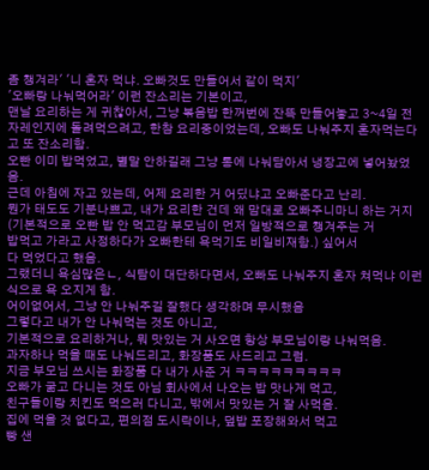좀 챙겨라' '니 혼자 먹냐. 오빠것도 만들어서 같이 먹지'
'오빠랑 나눠먹어라' 이런 잔소리는 기본이고,
맨날 요리하는 게 귀찮아서, 그냥 볶음밥 한꺼번에 잔뜩 만들어놓고 3~4일 전자레인지에 돌려먹으려고, 한참 요리중이었는데, 오빠도 나눠주지 혼자먹는다고 또 잔소리함.
오빤 이미 밥먹었고, 별말 안하길래 그냥 통에 나눠담아서 냉장고에 넣어놨었음.
근데 아침에 자고 있는데, 어제 요리한 거 어딨냐고 오빠준다고 난리.
뭔가 태도도 기분나쁘고, 내가 요리한 건데 왜 맘대로 오빠주니마니 하는 거지
(기본적으로 오빤 밥 안 먹고감 부모님이 먼저 일방적으로 챙겨주는 거
밥먹고 가라고 사정하다가 오빠한테 욕먹기도 비일비재함.) 싶어서
다 먹었다고 했음.
그랬더니 욕심많은ㄴ, 식탐이 대단하다면서, 오빠도 나눠주지 혼자 쳐먹냐 이런식으로 욕 오지게 함.
어이없어서, 그냥 안 나눠주길 잘했다 생각하며 무시했음
그렇다고 내가 안 나눠먹는 것도 아니고,
기본적으로 요리하거나, 뭐 맛있는 거 사오면 항상 부모님이랑 나눠먹음.
과자하나 먹을 때도 나눠드리고, 화장품도 사드리고 그럼.
지금 부모님 쓰시는 화장품 다 내가 사준 거 ㅋㅋㅋㅋㅋㅋㅋㅋㅋ
오빠가 굶고 다니는 것도 아님 회사에서 나오는 밥 맛나게 먹고,
친구들이랑 치킨도 먹으러 다니고, 밖에서 맛있는 거 잘 사먹음.
집에 먹을 것 없다고, 편의점 도시락이나, 덮밥 포장해와서 먹고
빵 샌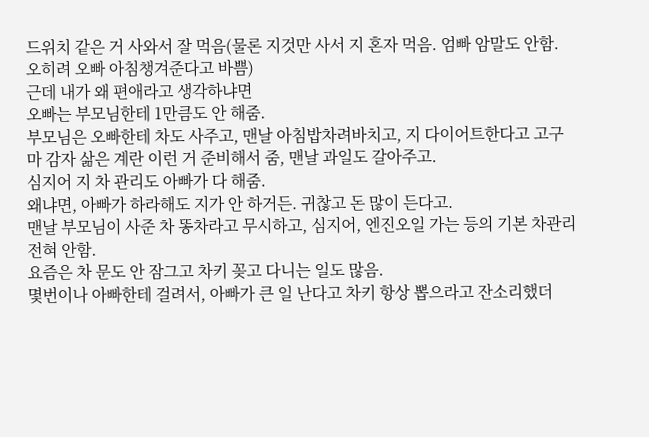드위치 같은 거 사와서 잘 먹음(물론 지것만 사서 지 혼자 먹음. 엄빠 암말도 안함. 오히려 오빠 아침챙겨준다고 바쁨)
근데 내가 왜 편애라고 생각하냐면
오빠는 부모님한테 1만큼도 안 해줌.
부모님은 오빠한테 차도 사주고, 맨날 아침밥차려바치고, 지 다이어트한다고 고구마 감자 삶은 계란 이런 거 준비해서 줌, 맨날 과일도 갈아주고.
심지어 지 차 관리도 아빠가 다 해줌.
왜냐면, 아빠가 하라해도 지가 안 하거든. 귀찮고 돈 많이 든다고.
맨날 부모님이 사준 차 똥차라고 무시하고, 심지어, 엔진오일 가는 등의 기본 차관리 전혀 안함.
요즘은 차 문도 안 잠그고 차키 꽂고 다니는 일도 많음.
몇번이나 아빠한테 걸려서, 아빠가 큰 일 난다고 차키 항상 뽑으라고 잔소리했더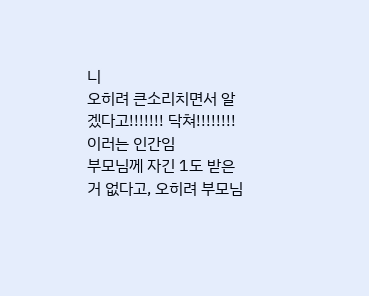니
오히려 큰소리치면서 알겠다고!!!!!!! 닥쳐!!!!!!!! 이러는 인간임
부모님께 자긴 1도 받은 거 없다고, 오히려 부모님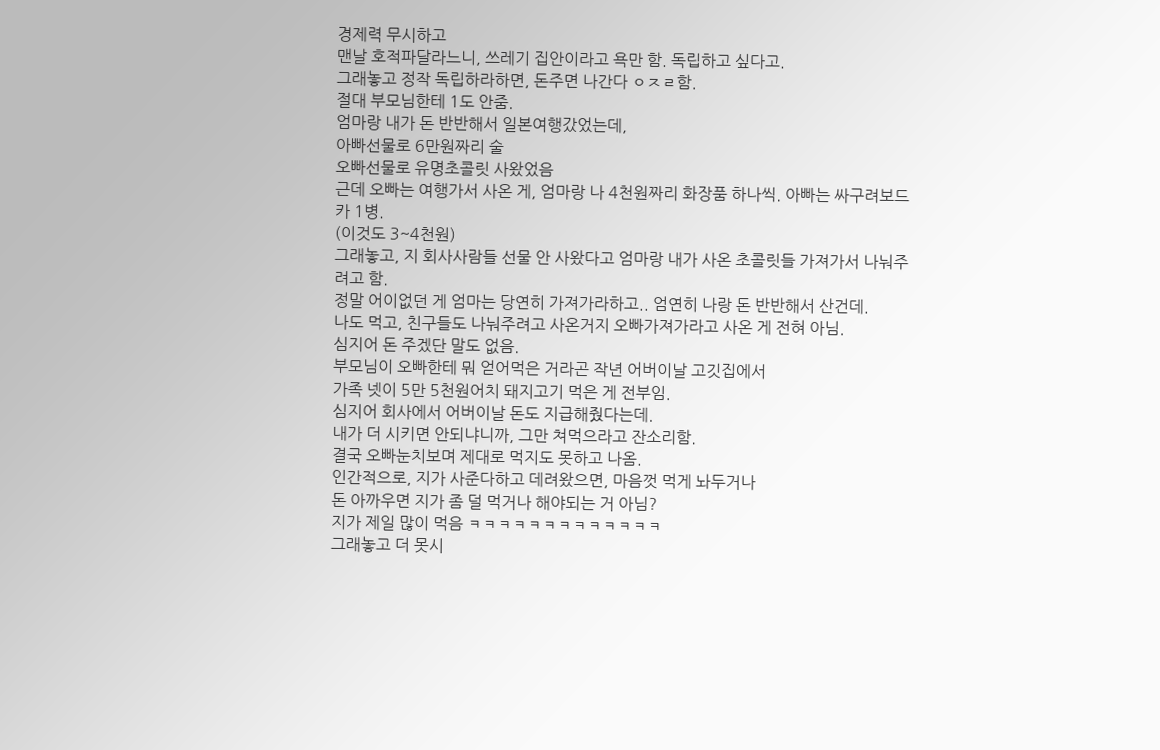경제력 무시하고
맨날 호적파달라느니, 쓰레기 집안이라고 욕만 함. 독립하고 싶다고.
그래놓고 정작 독립하라하면, 돈주면 나간다 ㅇㅈㄹ함.
절대 부모님한테 1도 안줌.
엄마랑 내가 돈 반반해서 일본여행갔었는데,
아빠선물로 6만원짜리 술
오빠선물로 유명초콜릿 사왔었음
근데 오빠는 여행가서 사온 게, 엄마랑 나 4천원짜리 화장품 하나씩. 아빠는 싸구려보드카 1병.
(이것도 3~4천원)
그래놓고, 지 회사사람들 선물 안 사왔다고 엄마랑 내가 사온 초콜릿들 가져가서 나눠주려고 함.
정말 어이없던 게 엄마는 당연히 가져가라하고.. 엄연히 나랑 돈 반반해서 산건데.
나도 먹고, 친구들도 나눠주려고 사온거지 오빠가져가라고 사온 게 전혀 아님.
심지어 돈 주겠단 말도 없음.
부모님이 오빠한테 뭐 얻어먹은 거라곤 작년 어버이날 고깃집에서
가족 넷이 5만 5천원어치 돼지고기 먹은 게 전부임.
심지어 회사에서 어버이날 돈도 지급해줬다는데.
내가 더 시키면 안되냐니까, 그만 쳐먹으라고 잔소리함.
결국 오빠눈치보며 제대로 먹지도 못하고 나옴.
인간적으로, 지가 사준다하고 데려왔으면, 마음껏 먹게 놔두거나
돈 아까우면 지가 좀 덜 먹거나 해야되는 거 아님?
지가 제일 많이 먹음 ㅋㅋㅋㅋㅋㅋㅋㅋㅋㅋㅋㅋㅋ
그래놓고 더 못시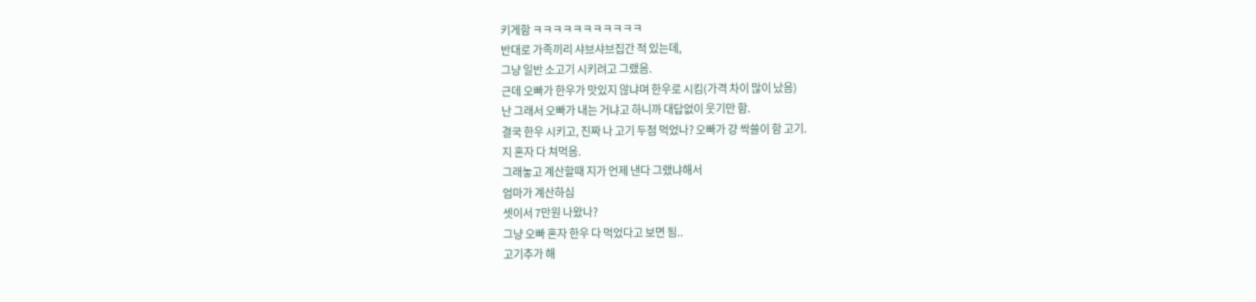키게함 ㅋㅋㅋㅋㅋㅋㅋㅋㅋㅋㅋ
반대로 가족끼리 샤브샤브집간 적 있는데,
그냥 일반 소고기 시키려고 그랬음.
근데 오빠가 한우가 맛있지 않냐며 한우로 시킴(가격 차이 많이 났음)
난 그래서 오빠가 내는 거냐고 하니까 대답없이 웃기만 함.
결국 한우 시키고, 진짜 나 고기 두점 먹었나? 오빠가 걍 싹쓸이 함 고기.
지 혼자 다 쳐먹음.
그래놓고 계산할때 지가 언제 낸다 그랬냐해서
엄마가 계산하심
셋이서 7만원 나왔나?
그냥 오빠 혼자 한우 다 먹었다고 보면 됨..
고기추가 해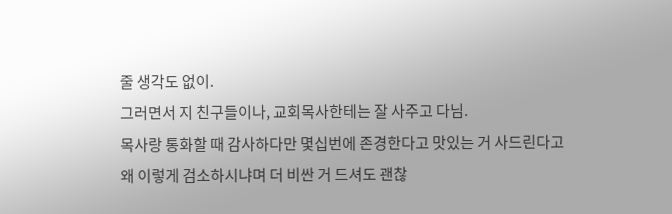줄 생각도 없이.
그러면서 지 친구들이나, 교회목사한테는 잘 사주고 다님.
목사랑 통화할 때 감사하다만 몇십번에 존경한다고 맛있는 거 사드린다고 왜 이렇게 검소하시냐며 더 비싼 거 드셔도 괜찮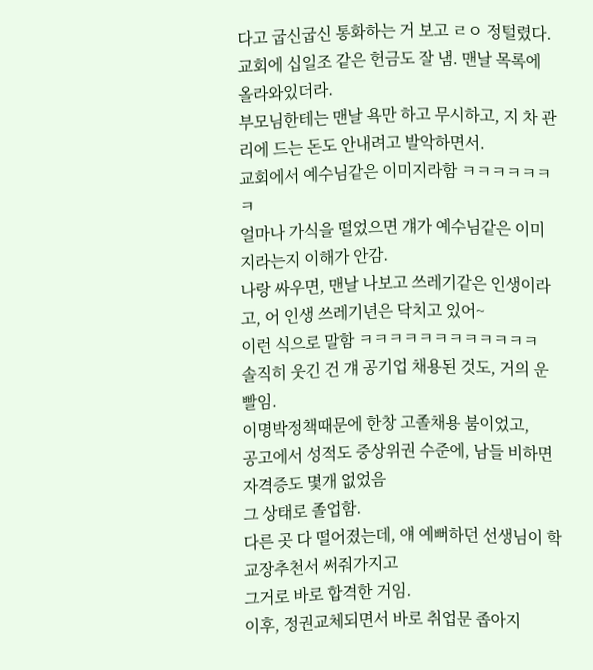다고 굽신굽신 통화하는 거 보고 ㄹㅇ 정털렸다.
교회에 십일조 같은 헌금도 잘 냄. 맨날 목록에 올라와있더라.
부모님한테는 맨날 욕만 하고 무시하고, 지 차 관리에 드는 돈도 안내려고 발악하면서.
교회에서 예수님같은 이미지라함 ㅋㅋㅋㅋㅋㅋㅋ
얼마나 가식을 떨었으면 걔가 예수님같은 이미지라는지 이해가 안감.
나랑 싸우면, 맨날 나보고 쓰레기같은 인생이라고, 어 인생 쓰레기년은 닥치고 있어~
이런 식으로 말함 ㅋㅋㅋㅋㅋㅋㅋㅋㅋㅋㅋㅋ
솔직히 웃긴 건 걔 공기업 채용된 것도, 거의 운 빨임.
이명박정책때문에 한창 고졸채용 붐이었고,
공고에서 성적도 중상위권 수준에, 남들 비하면 자격증도 몇개 없었음
그 상태로 졸업함.
다른 곳 다 떨어졌는데, 얘 예뻐하던 선생님이 학교장추천서 써줘가지고
그거로 바로 합격한 거임.
이후, 정권교체되면서 바로 취업문 좁아지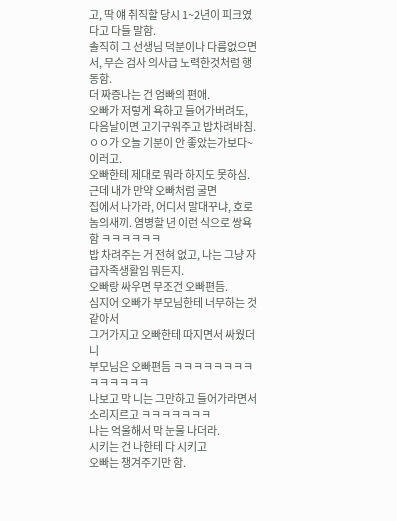고, 딱 얘 취직할 당시 1~2년이 피크였다고 다들 말함.
솔직히 그 선생님 덕분이나 다름없으면서, 무슨 검사 의사급 노력한것처럼 행동함.
더 짜증나는 건 엄빠의 편애.
오빠가 저렇게 욕하고 들어가버려도, 다음날이면 고기구워주고 밥차려바침.
ㅇㅇ가 오늘 기분이 안 좋았는가보다~ 이러고.
오빠한테 제대로 뭐라 하지도 못하심.
근데 내가 만약 오빠처럼 굴면
집에서 나가라, 어디서 말대꾸냐, 호로놈의새끼. 염병할 년 이런 식으로 쌍욕함 ㅋㅋㅋㅋㅋㅋ
밥 차려주는 거 전혀 없고, 나는 그냥 자급자족생활임 뭐든지.
오빠랑 싸우면 무조건 오빠편듬.
심지어 오빠가 부모님한테 너무하는 것 같아서
그거가지고 오빠한테 따지면서 싸웠더니
부모님은 오빠편듬 ㅋㅋㅋㅋㅋㅋㅋㅋㅋㅋㅋㅋㅋㅋ
나보고 막 니는 그만하고 들어가라면서 소리지르고 ㅋㅋㅋㅋㅋㅋㅋ
나는 억울해서 막 눈물 나더라.
시키는 건 나한테 다 시키고
오빠는 챙겨주기만 함.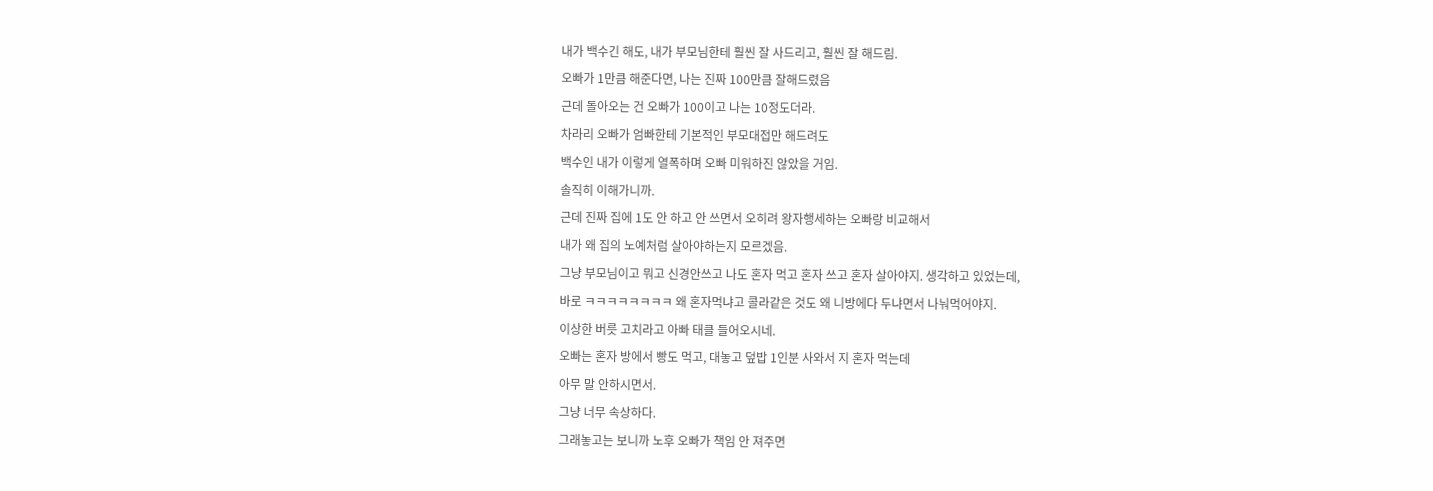내가 백수긴 해도, 내가 부모님한테 훨씬 잘 사드리고, 훨씬 잘 해드림.
오빠가 1만큼 해준다면, 나는 진짜 100만큼 잘해드렸음
근데 돌아오는 건 오빠가 100이고 나는 10정도더라.
차라리 오빠가 엄빠한테 기본적인 부모대접만 해드려도
백수인 내가 이렇게 열폭하며 오빠 미워하진 않았을 거임.
솔직히 이해가니까.
근데 진짜 집에 1도 안 하고 안 쓰면서 오히려 왕자행세하는 오빠랑 비교해서
내가 왜 집의 노예처럼 살아야하는지 모르겠음.
그냥 부모님이고 뭐고 신경안쓰고 나도 혼자 먹고 혼자 쓰고 혼자 살아야지. 생각하고 있었는데,
바로 ㅋㅋㅋㅋㅋㅋㅋㅋ 왜 혼자먹냐고 콜라같은 것도 왜 니방에다 두냐면서 나눠먹어야지.
이상한 버릇 고치라고 아빠 태클 들어오시네.
오빠는 혼자 방에서 빵도 먹고, 대놓고 덮밥 1인분 사와서 지 혼자 먹는데
아무 말 안하시면서.
그냥 너무 속상하다.
그래놓고는 보니까 노후 오빠가 책임 안 져주면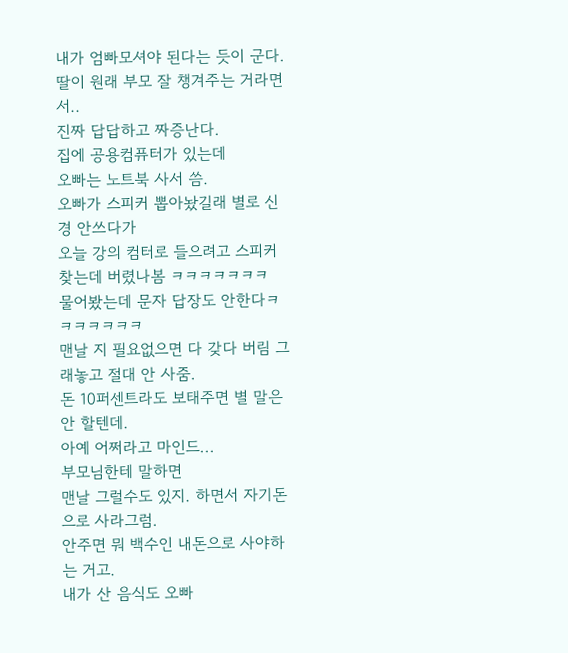내가 엄빠모셔야 된다는 듯이 군다.
딸이 원래 부모 잘 챙겨주는 거라면서..
진짜 답답하고 짜증난다.
집에 공용컴퓨터가 있는데
오빠는 노트북 사서 씀.
오빠가 스피커 뽑아놨길래 별로 신경 안쓰다가
오늘 강의 컴터로 들으려고 스피커찾는데 버렸나봄 ㅋㅋㅋㅋㅋㅋㅋ
물어봤는데 문자 답장도 안한다ㅋㅋㅋㅋㅋㅋㅋ
맨날 지 필요없으면 다 갖다 버림 그래놓고 절대 안 사줌.
돈 10퍼센트라도 보태주면 별 말은 안 할텐데.
아예 어쩌라고 마인드...
부모님한테 말하면
맨날 그럴수도 있지. 하면서 자기돈으로 사라그럼.
안주면 뭐 백수인 내돈으로 사야하는 거고.
내가 산 음식도 오빠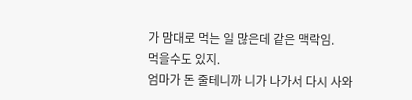가 맘대로 먹는 일 많은데 같은 맥락임.
먹을수도 있지.
엄마가 돈 줄테니까 니가 나가서 다시 사와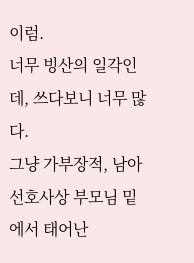이럼.
너무 빙산의 일각인데, 쓰다보니 너무 많다.
그냥 가부장적, 남아선호사상 부모님 밑에서 태어난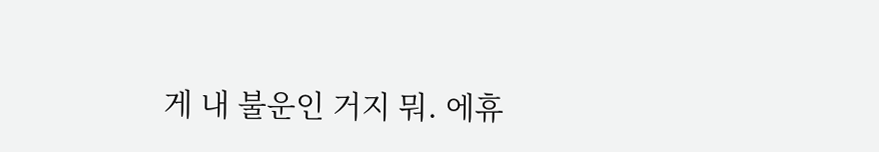게 내 불운인 거지 뭐. 에휴